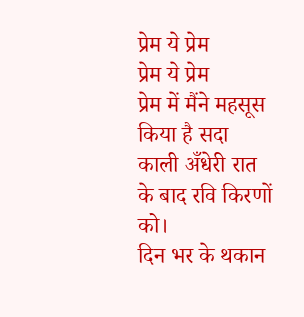प्रेम ये प्रेम
प्रेम ये प्रेम
प्रेम में मैंने महसूस किया है सदा
काली अँधेरी रात के बाद रवि किरणों को।
दिन भर के थकान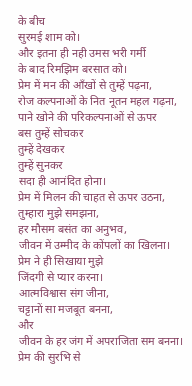के बीच
सुरमई शाम को।
और इतना ही नही उमस भरी गर्मी
के बाद रिमझिम बरसात को।
प्रेम में मन की आँखों से तुम्हें पढ़ना,
रोज कल्पनाओं के नित नूतन महल गढ़ना,
पाने खोने की परिकल्पनाओं से ऊपर
बस तुम्हें सोचकर
तुम्हें देखकर
तुम्हें सुनकर
सदा ही आनंदित होना।
प्रेम में मिलन की चाहत से ऊपर उठना,
तुम्हारा मुझे समझना,
हर मौसम बसंत का अनुभव,
जीवन में उम्मीद के कोंपलों का खिलना।
प्रेम ने ही सिखाया मुझे
जिंदगी से प्यार करना।
आत्मविश्वास संग जीना,
चट्टानों सा मजबूत बनना,
और
जीवन के हर जंग में अपराजिता सम बनना।
प्रेम की सुरभि से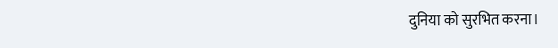दुनिया को सुरभित करना।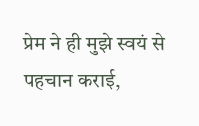प्रेम ने ही मुझे स्वयं से पहचान कराई,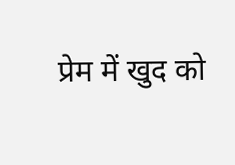प्रेम में खुद को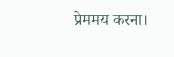प्रेममय करना।